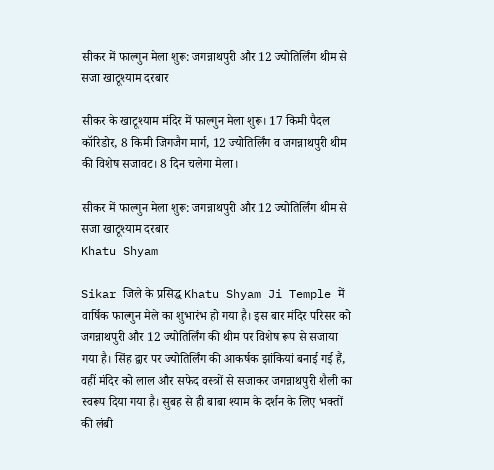सीकर में फाल्गुन मेला शुरू: जगन्नाथपुरी और 12 ज्योतिर्लिंग थीम से सजा खाटूश्याम दरबार

सीकर के खाटूश्याम मंदिर में फाल्गुन मेला शुरू। 17 किमी पैदल कॉरिडोर, 8 किमी जिगजैग मार्ग, 12 ज्योतिर्लिंग व जगन्नाथपुरी थीम की विशेष सजावट। 8 दिन चलेगा मेला।

सीकर में फाल्गुन मेला शुरू: जगन्नाथपुरी और 12 ज्योतिर्लिंग थीम से सजा खाटूश्याम दरबार
Khatu Shyam

Sikar जिले के प्रसिद्ध Khatu Shyam Ji Temple में वार्षिक फाल्गुन मेले का शुभारंभ हो गया है। इस बार मंदिर परिसर को जगन्नाथपुरी और 12 ज्योतिर्लिंग की थीम पर विशेष रूप से सजाया गया है। सिंह द्वार पर ज्योतिर्लिंग की आकर्षक झांकियां बनाई गई हैं, वहीं मंदिर को लाल और सफेद वस्त्रों से सजाकर जगन्नाथपुरी शैली का स्वरूप दिया गया है। सुबह से ही बाबा श्याम के दर्शन के लिए भक्तों की लंबी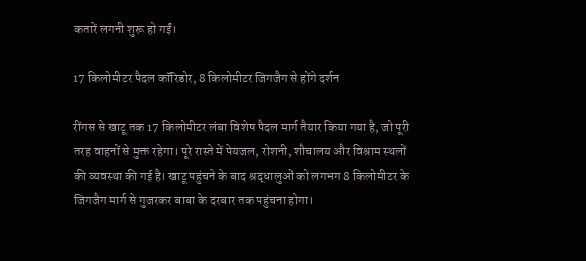कतारें लगनी शुरू हो गईं।

17 किलोमीटर पैदल कॉरिडोर, 8 किलोमीटर जिगजैग से होंगे दर्शन

रींगस से खाटू तक 17 किलोमीटर लंबा विशेष पैदल मार्ग तैयार किया गया है, जो पूरी तरह वाहनों से मुक्त रहेगा। पूरे रास्ते में पेयजल, रोशनी, शौचालय और विश्राम स्थलों की व्यवस्था की गई है। खाटू पहुंचने के बाद श्रद्धालुओं को लगभग 8 किलोमीटर के जिगजैग मार्ग से गुजरकर बाबा के दरबार तक पहुंचना होगा।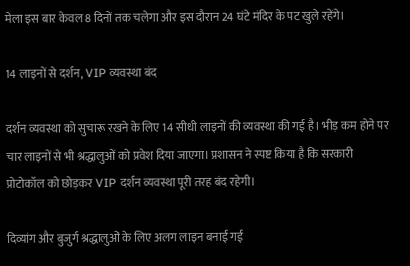मेला इस बार केवल 8 दिनों तक चलेगा और इस दौरान 24 घंटे मंदिर के पट खुले रहेंगे।

14 लाइनों से दर्शन, VIP व्यवस्था बंद

दर्शन व्यवस्था को सुचारू रखने के लिए 14 सीधी लाइनों की व्यवस्था की गई है। भीड़ कम होने पर चार लाइनों से भी श्रद्धालुओं को प्रवेश दिया जाएगा। प्रशासन ने स्पष्ट किया है कि सरकारी प्रोटोकॉल को छोड़कर VIP दर्शन व्यवस्था पूरी तरह बंद रहेगी।

दिव्यांग और बुजुर्ग श्रद्धालुओं के लिए अलग लाइन बनाई गई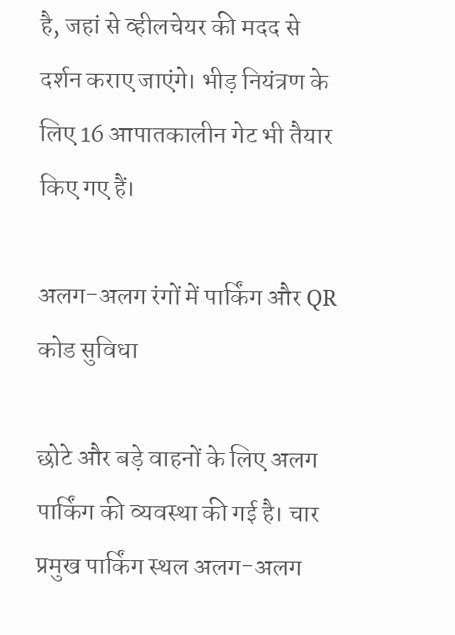है, जहां से व्हीलचेयर की मदद से दर्शन कराए जाएंगे। भीड़ नियंत्रण के लिए 16 आपातकालीन गेट भी तैयार किए गए हैं।

अलग-अलग रंगों में पार्किंग और QR कोड सुविधा

छोटे और बड़े वाहनों के लिए अलग पार्किंग की व्यवस्था की गई है। चार प्रमुख पार्किंग स्थल अलग-अलग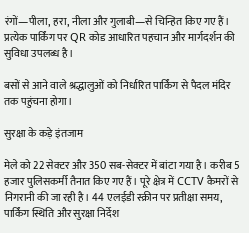रंगों—पीला, हरा, नीला और गुलाबी—से चिन्हित किए गए हैं। प्रत्येक पार्किंग पर QR कोड आधारित पहचान और मार्गदर्शन की सुविधा उपलब्ध है।

बसों से आने वाले श्रद्धालुओं को निर्धारित पार्किंग से पैदल मंदिर तक पहुंचना होगा।

सुरक्षा के कड़े इंतजाम

मेले को 22 सेक्टर और 350 सब-सेक्टर में बांटा गया है। करीब 5 हजार पुलिसकर्मी तैनात किए गए हैं। पूरे क्षेत्र में CCTV कैमरों से निगरानी की जा रही है। 44 एलईडी स्क्रीन पर प्रतीक्षा समय, पार्किंग स्थिति और सुरक्षा निर्देश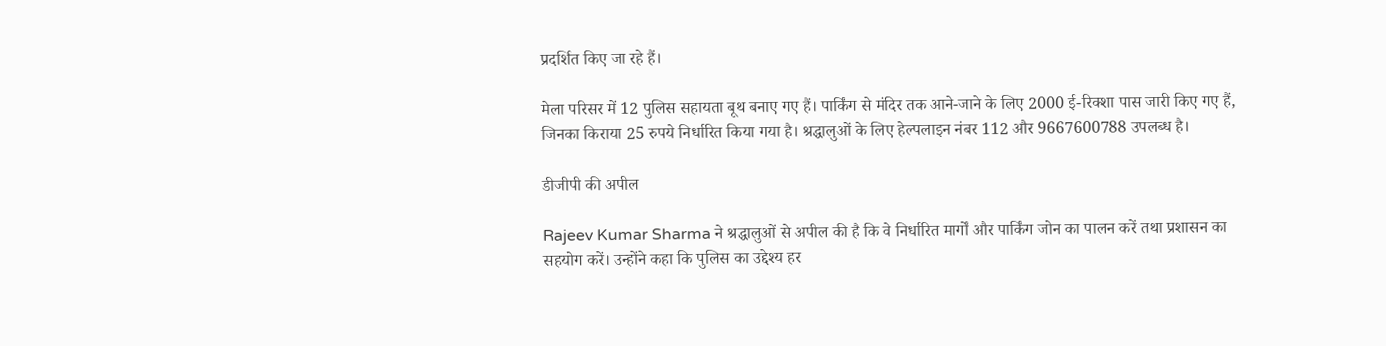प्रदर्शित किए जा रहे हैं।

मेला परिसर में 12 पुलिस सहायता बूथ बनाए गए हैं। पार्किंग से मंदिर तक आने-जाने के लिए 2000 ई-रिक्शा पास जारी किए गए हैं, जिनका किराया 25 रुपये निर्धारित किया गया है। श्रद्धालुओं के लिए हेल्पलाइन नंबर 112 और 9667600788 उपलब्ध है।

डीजीपी की अपील

Rajeev Kumar Sharma ने श्रद्धालुओं से अपील की है कि वे निर्धारित मार्गों और पार्किंग जोन का पालन करें तथा प्रशासन का सहयोग करें। उन्होंने कहा कि पुलिस का उद्देश्य हर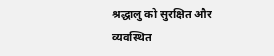श्रद्धालु को सुरक्षित और व्यवस्थित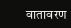वातावरण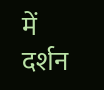में दर्शन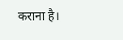कराना है।